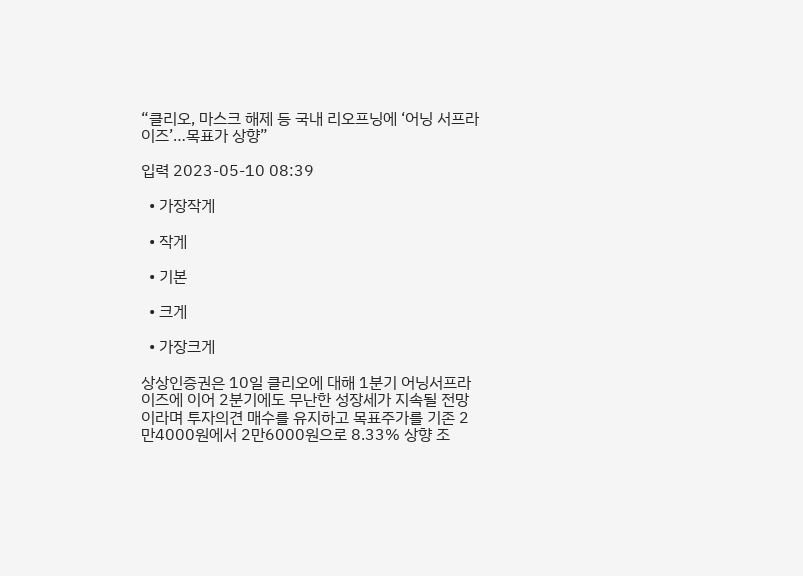“클리오, 마스크 해제 등 국내 리오프닝에 ‘어닝 서프라이즈’…목표가 상향”

입력 2023-05-10 08:39

  • 가장작게

  • 작게

  • 기본

  • 크게

  • 가장크게

상상인증권은 10일 클리오에 대해 1분기 어닝서프라이즈에 이어 2분기에도 무난한 성장세가 지속될 전망이라며 투자의견 매수를 유지하고 목표주가를 기존 2만4000원에서 2만6000원으로 8.33% 상향 조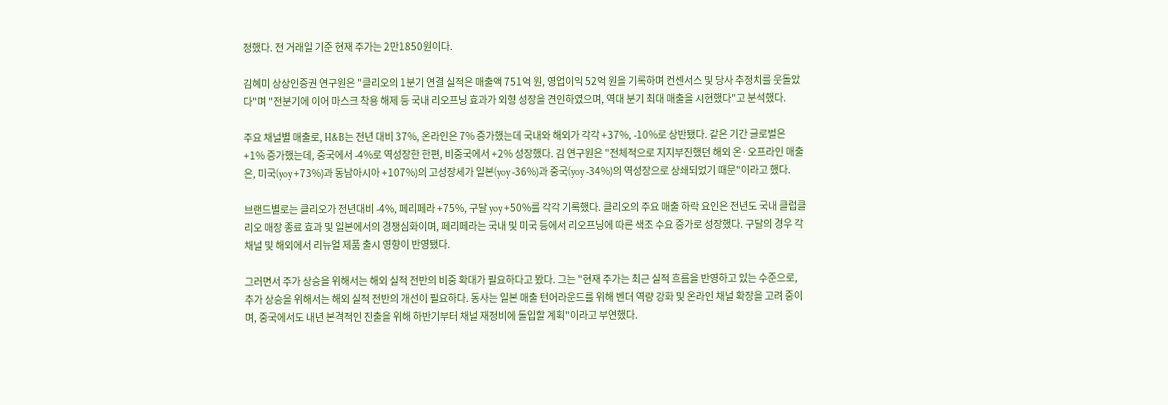정했다. 전 거래일 기준 현재 주가는 2만1850원이다.

김혜미 상상인증권 연구원은 "클리오의 1분기 연결 실적은 매출액 751억 원, 영업이익 52억 원을 기록하며 컨센서스 및 당사 추정치를 웃돌았다"며 "전분기에 이어 마스크 착용 해제 등 국내 리오프닝 효과가 외형 성장을 견인하였으며, 역대 분기 최대 매출을 시현했다"고 분석했다.

주요 채널별 매출로, H&B는 전년 대비 37%, 온라인은 7% 증가했는데 국내와 해외가 각각 +37%, -10%로 상반됐다. 같은 기간 글로벌은 +1% 증가했는데, 중국에서 -4%로 역성장한 한편, 비중국에서 +2% 성장했다. 김 연구원은 "전체적으로 지지부진했던 해외 온·오프라인 매출은, 미국(yoy +73%)과 동남아시아 +107%)의 고성장세가 일본(yoy -36%)과 중국(yoy -34%)의 역성장으로 상쇄되었기 때문"이라고 했다.

브랜드별로는 클리오가 전년대비 -4%, 페리페라 +75%, 구달 yoy +50%를 각각 기록했다. 클리오의 주요 매출 하락 요인은 전년도 국내 클럽클리오 매장 종료 효과 및 일본에서의 경쟁심화이며, 페리페라는 국내 및 미국 등에서 리오프닝에 따른 색조 수요 증가로 성장했다. 구달의 경우 각 채널 및 해외에서 리뉴얼 제품 출시 영향이 반영됐다.

그러면서 주가 상승을 위해서는 해외 실적 전반의 비중 확대가 필요하다고 봤다. 그는 "현재 주가는 최근 실적 흐름을 반영하고 있는 수준으로, 추가 상승을 위해서는 해외 실적 전반의 개선이 필요하다. 동사는 일본 매출 턴어라운드를 위해 벤더 역량 강화 및 온라인 채널 확장을 고려 중이며, 중국에서도 내년 본격적인 진출을 위해 하반기부터 채널 재정비에 돌입할 계획"이라고 부연했다.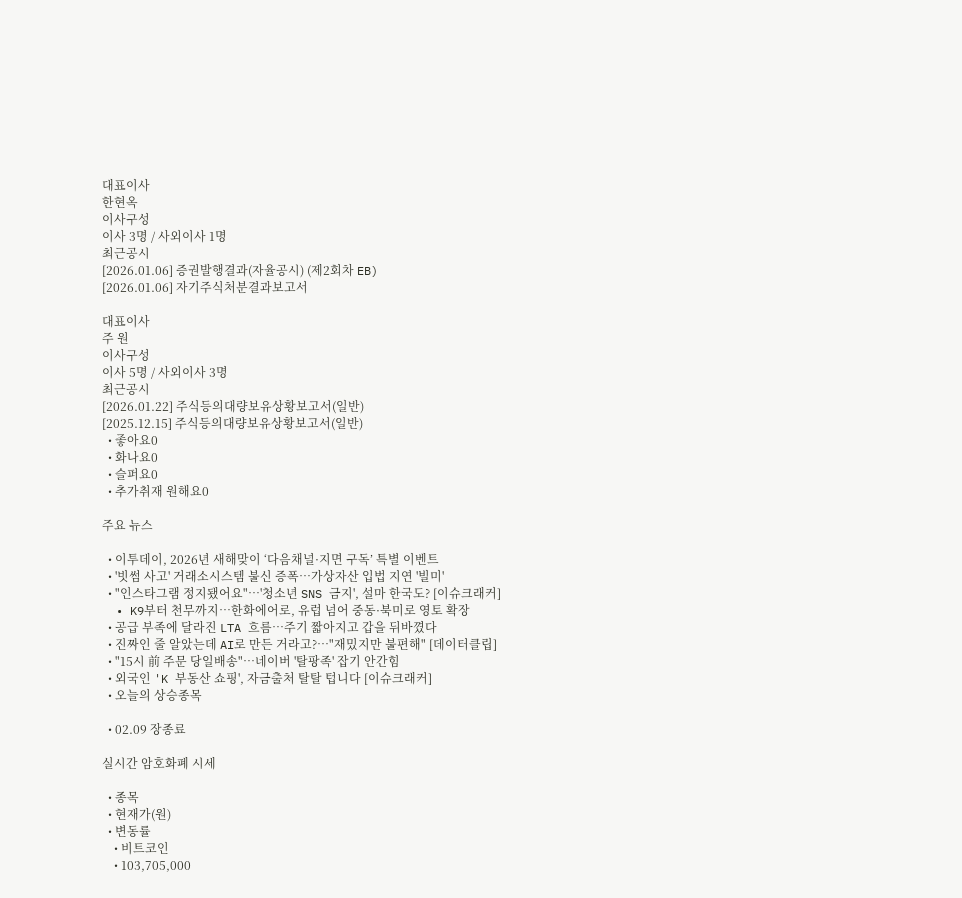대표이사
한현옥
이사구성
이사 3명 / 사외이사 1명
최근공시
[2026.01.06] 증권발행결과(자율공시) (제2회차 EB)
[2026.01.06] 자기주식처분결과보고서

대표이사
주 원
이사구성
이사 5명 / 사외이사 3명
최근공시
[2026.01.22] 주식등의대량보유상황보고서(일반)
[2025.12.15] 주식등의대량보유상황보고서(일반)
  • 좋아요0
  • 화나요0
  • 슬퍼요0
  • 추가취재 원해요0

주요 뉴스

  • 이투데이, 2026년 새해맞이 ‘다음채널·지면 구독’ 특별 이벤트
  • '빗썸 사고' 거래소시스템 불신 증폭…가상자산 입법 지연 '빌미'
  • "인스타그램 정지됐어요"⋯'청소년 SNS 금지', 설마 한국도? [이슈크래커]
  • K9부터 천무까지…한화에어로, 유럽 넘어 중동·북미로 영토 확장
  • 공급 부족에 달라진 LTA 흐름⋯주기 짧아지고 갑을 뒤바꼈다
  • 진짜인 줄 알았는데 AI로 만든 거라고?…"재밌지만 불편해" [데이터클립]
  • "15시 前 주문 당일배송"…네이버 '탈팡족' 잡기 안간힘
  • 외국인 'K 부동산 쇼핑', 자금출처 탈탈 텁니다 [이슈크래커]
  • 오늘의 상승종목

  • 02.09 장종료

실시간 암호화폐 시세

  • 종목
  • 현재가(원)
  • 변동률
    • 비트코인
    • 103,705,000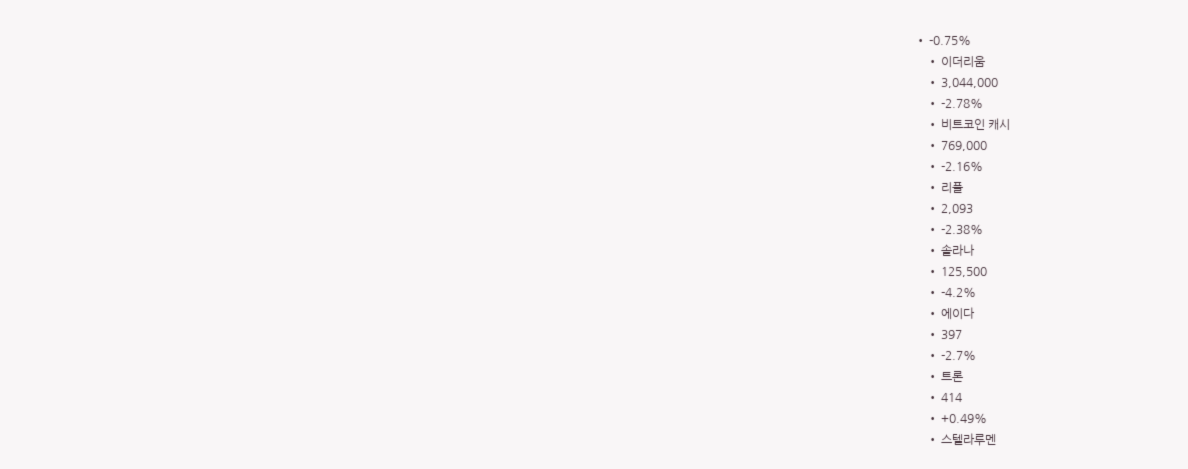• -0.75%
    • 이더리움
    • 3,044,000
    • -2.78%
    • 비트코인 캐시
    • 769,000
    • -2.16%
    • 리플
    • 2,093
    • -2.38%
    • 솔라나
    • 125,500
    • -4.2%
    • 에이다
    • 397
    • -2.7%
    • 트론
    • 414
    • +0.49%
    • 스텔라루멘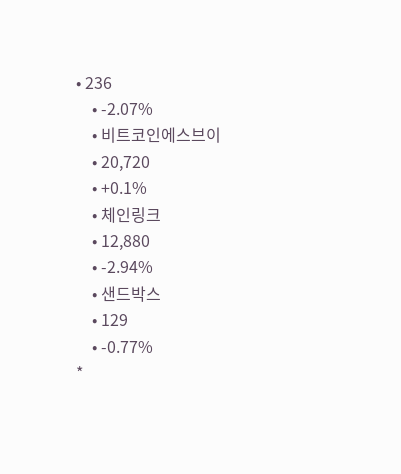• 236
    • -2.07%
    • 비트코인에스브이
    • 20,720
    • +0.1%
    • 체인링크
    • 12,880
    • -2.94%
    • 샌드박스
    • 129
    • -0.77%
*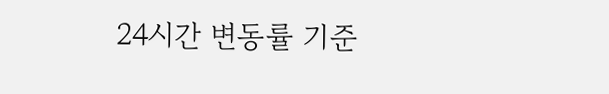24시간 변동률 기준